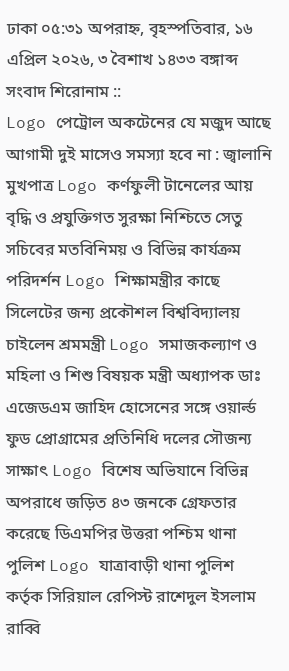ঢাকা ০৫:৩১ অপরাহ্ন, বৃহস্পতিবার, ১৬ এপ্রিল ২০২৬, ৩ বৈশাখ ১৪৩৩ বঙ্গাব্দ
সংবাদ শিরোনাম ::
Logo পেট্রোল অকটেনের যে মজুদ আছে আগামী দুই মাসেও সমস্যা হবে না : জ্বালানি মুখপাত্র Logo কর্ণফুলী টানেলের আয় বৃদ্ধি ও প্রযুক্তিগত সুরক্ষা নিশ্চিতে সেতু সচিবের মতবিনিময় ও বিভিন্ন কার্যক্রম পরিদর্শন Logo শিক্ষামন্ত্রীর কাছে সিলেটের জন্য প্রকৌশল বিশ্ববিদ্যালয় চাইলেন শ্রমমন্ত্রী Logo সমাজকল্যাণ ও মহিলা ও শিশু বিষয়ক মন্ত্রী অধ্যাপক ডাঃ এজেডএম জাহিদ হোসেনের সঙ্গে ওয়ার্ল্ড ফুড প্রোগ্রামের প্রতিনিধি দলের সৌজন্য সাক্ষাৎ Logo বিশেষ অভিযানে বিভিন্ন অপরাধে জড়িত ৪৩ জনকে গ্রেফতার করেছে ডিএমপির উত্তরা পশ্চিম থানা পুলিশ Logo যাত্রাবাড়ী থানা পুলিশ কর্তৃক সিরিয়াল রেপিস্ট রাশেদুল ইসলাম রাব্বি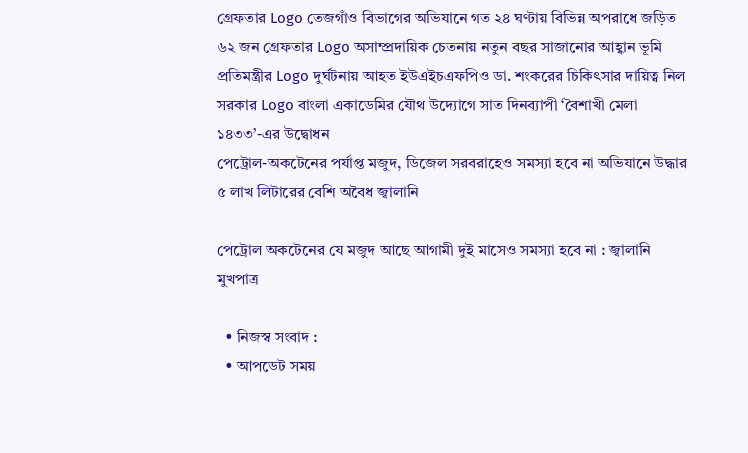গ্রেফতার Logo তেজগাঁও বিভাগের অভিযানে গত ২৪ ঘণ্টায় বিভিন্ন অপরাধে জড়িত ৬২ জন গ্রেফতার Logo অসাম্প্রদায়িক চেতনায় নতুন বছর সাজানোর আহ্বান ভূমি প্রতিমন্ত্রীর Logo দুর্ঘটনায় আহত ইউএইচএফপিও ডা. শংকরের চিকিৎসার দায়িত্ব নিল সরকার Logo বাংলা একাডেমির যৌথ উদ্যোগে সাত দিনব্যাপী ‘বৈশাখী মেলা ১৪৩৩’-এর উদ্বোধন
পেট্রোল-অকটেনের পর্যাপ্ত মজুদ, ডিজেল সরবরাহেও সমস্যা হবে না অভিযানে উদ্ধার ৫ লাখ লিটারের বেশি অবৈধ জ্বালানি

পেট্রোল অকটেনের যে মজুদ আছে আগামী দুই মাসেও সমস্যা হবে না : জ্বালানি মুখপাত্র

  • নিজস্ব সংবাদ :
  • আপডেট সময়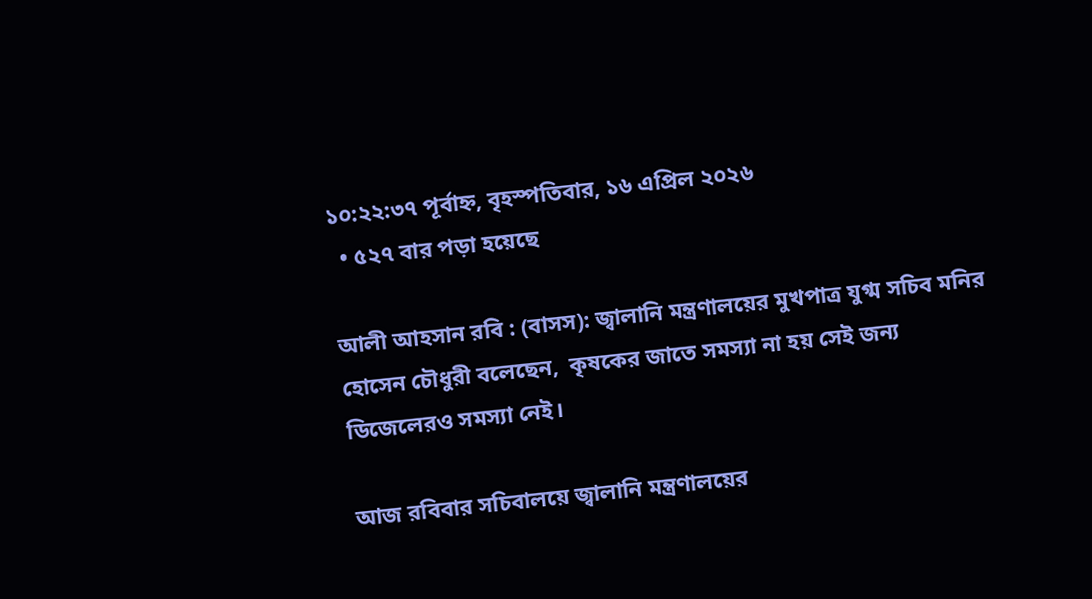১০:২২:৩৭ পূর্বাহ্ন, বৃহস্পতিবার, ১৬ এপ্রিল ২০২৬
  • ৫২৭ বার পড়া হয়েছে

আলী আহসান রবি : (বাসস): জ্বালানি মন্ত্রণালয়ের মুখপাত্র যুগ্ম সচিব মনির হোসেন চৌধুরী বলেছেন,  কৃষকের জাতে সমস্যা না হয় সেই জন্য ডিজেলেরও সমস্যা নেই।

আজ রবিবার সচিবালয়ে জ্বালানি মন্ত্রণালয়ের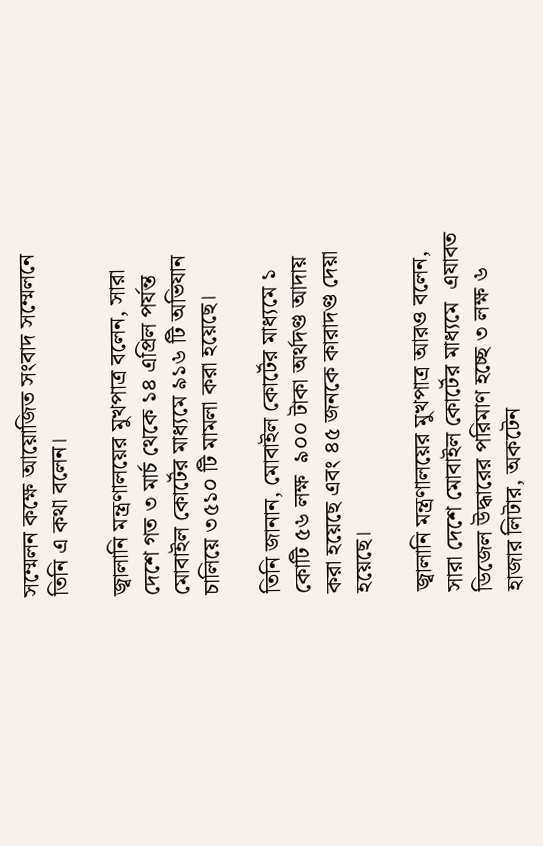সম্মেলন কক্ষে আয়োজিত সংবাদ সম্মেলনে তিনি এ কথা বলেন।

জ্বালানি মন্ত্রণালয়ের মুখপাত্র বলেন, সারা দেশে গত ৩ মার্চ থেকে ১৪ এপ্রিল পর্যন্ত মোবাইল কোর্টের মাধ্যমে ৯১৬ টি অভিযান চালিয়ে ৩৫১০ টি মামলা করা হয়েছে।

তিনি জানান, মোবাইল কোর্টের মাধ্যমে ১ কোটি ৫৬ লক্ষ  ৯০০ টাকা অর্থদণ্ড আদায় করা হয়েছে এবং ৪৫ জনকে কারাদণ্ড দেয়া হয়েছে।

জ্বালানি মন্ত্রণালয়ের মুখপাত্র আরও বলেন, সারা দেশে মোবাইল কোর্টের মাধ্যমে  এযাবত ডিজেল উদ্ধারের পরিমাণ হচ্ছে ৩ লক্ষ ৬ হাজার লিটার, অকটেন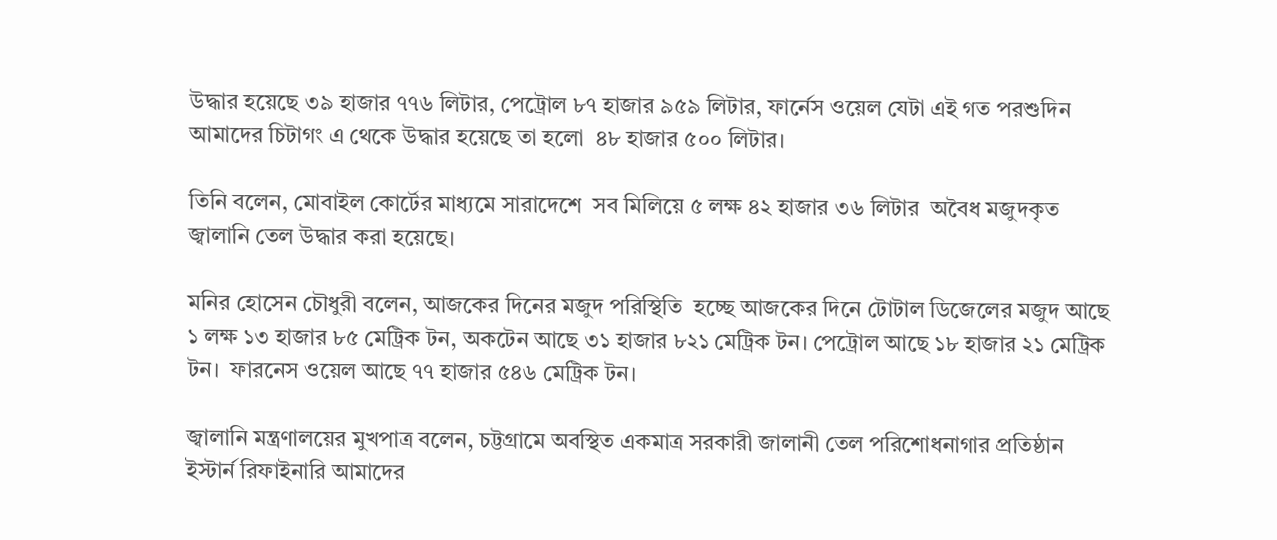উদ্ধার হয়েছে ৩৯ হাজার ৭৭৬ লিটার, পেট্রোল ৮৭ হাজার ৯৫৯ লিটার, ফার্নেস ওয়েল যেটা এই গত পরশুদিন আমাদের চিটাগং এ থেকে উদ্ধার হয়েছে তা হলো  ৪৮ হাজার ৫০০ লিটার।

তিনি বলেন, মোবাইল কোর্টের মাধ্যমে সারাদেশে  সব মিলিয়ে ৫ লক্ষ ৪২ হাজার ৩৬ লিটার  অবৈধ মজুদকৃত জ্বালানি তেল উদ্ধার করা হয়েছে।

মনির হোসেন চৌধুরী বলেন, আজকের দিনের মজুদ পরিস্থিতি  হচ্ছে আজকের দিনে টোটাল ডিজেলের মজুদ আছে ১ লক্ষ ১৩ হাজার ৮৫ মেট্রিক টন, অকটেন আছে ৩১ হাজার ৮২১ মেট্রিক টন। পেট্রোল আছে ১৮ হাজার ২১ মেট্রিক টন।  ফারনেস ওয়েল আছে ৭৭ হাজার ৫৪৬ মেট্রিক টন।

জ্বালানি মন্ত্রণালয়ের মুখপাত্র বলেন, চট্টগ্রামে অবস্থিত একমাত্র সরকারী জালানী তেল পরিশোধনাগার প্রতিষ্ঠান  ইস্টার্ন রিফাইনারি আমাদের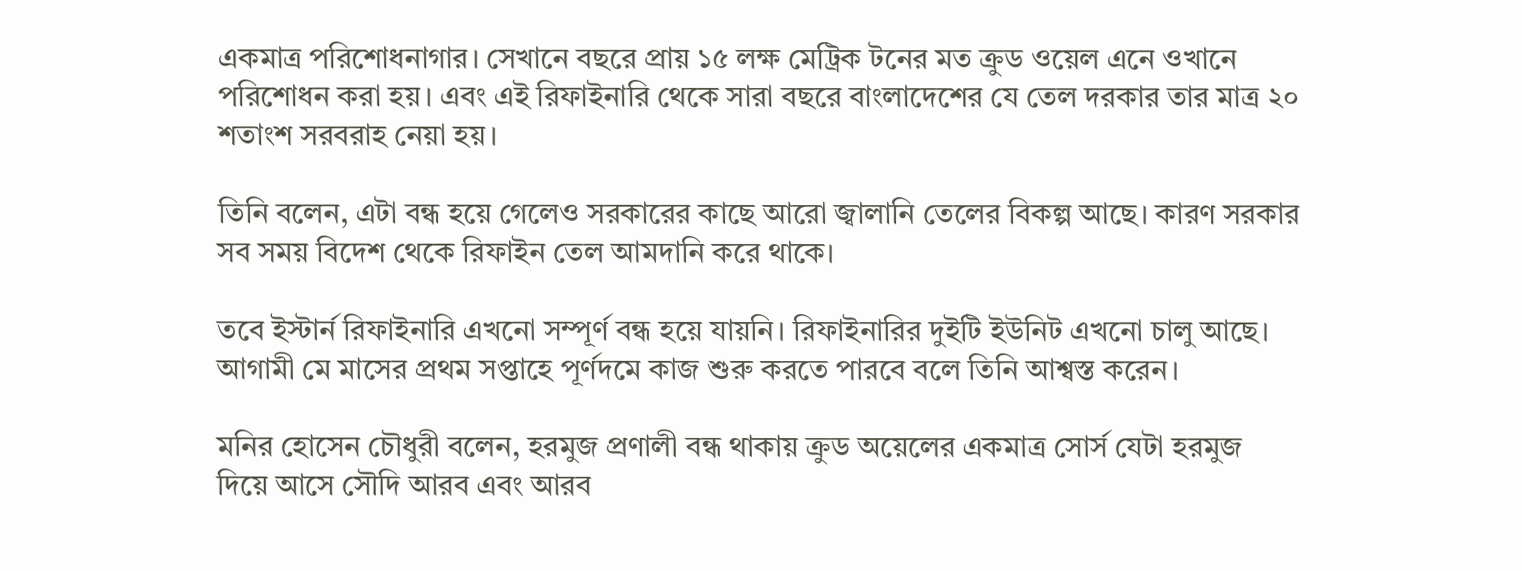একমাত্র পরিশোধনাগার। সেখানে বছরে প্রায় ১৫ লক্ষ মেট্রিক টনের মত ক্রুড ওয়েল এনে ওখানে পরিশোধন করা হয়। এবং এই রিফাইনারি থেকে সারা বছরে বাংলাদেশের যে তেল দরকার তার মাত্র ২০ শতাংশ সরবরাহ নেয়া হয়।

তিনি বলেন, এটা বন্ধ হয়ে গেলেও সরকারের কাছে আরো জ্বালানি তেলের বিকল্প আছে। কারণ সরকার সব সময় বিদেশ থেকে রিফাইন তেল আমদানি করে থাকে।

তবে ইস্টার্ন রিফাইনারি এখনো সম্পূর্ণ বন্ধ হয়ে যায়নি। রিফাইনারির দুইটি ইউনিট এখনো চালু আছে। আগামী মে মাসের প্রথম সপ্তাহে পূর্ণদমে কাজ শুরু করতে পারবে বলে তিনি আশ্বস্ত করেন।

মনির হোসেন চৌধুরী বলেন, হরমুজ প্রণালী বন্ধ থাকায় ক্রুড অয়েলের একমাত্র সোর্স যেটা হরমুজ দিয়ে আসে সৌদি আরব এবং আরব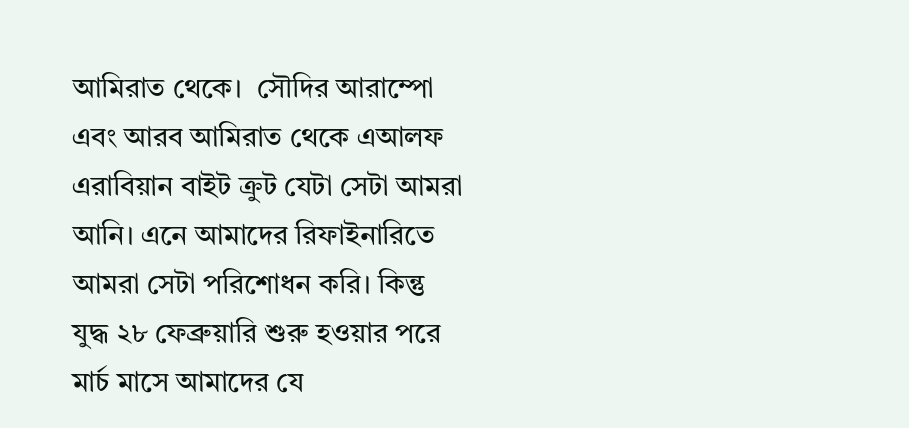আমিরাত থেকে।  সৌদির আরাম্পো এবং আরব আমিরাত থেকে এআলফ এরাবিয়ান বাইট ক্রুট যেটা সেটা আমরা আনি। এনে আমাদের রিফাইনারিতে আমরা সেটা পরিশোধন করি। কিন্তু যুদ্ধ ২৮ ফেব্রুয়ারি শুরু হওয়ার পরে মার্চ মাসে আমাদের যে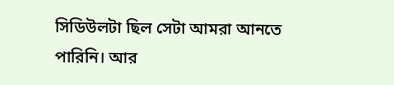সিডিউলটা ছিল সেটা আমরা আনতে পারিনি। আর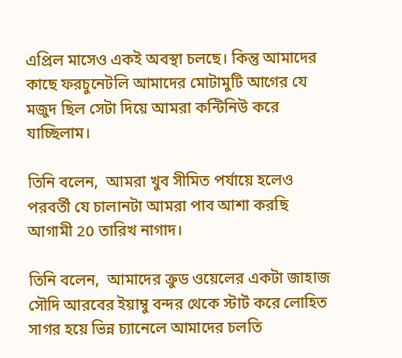এপ্রিল মাসেও একই অবস্থা চলছে। কিন্তু আমাদের কাছে ফরচুনেটলি আমাদের মোটামুটি আগের যে মজুদ ছিল সেটা দিয়ে আমরা কন্টিনিউ করে যাচ্ছিলাম।

তিনি বলেন,  আমরা খুব সীমিত পর্যায়ে হলেও পরবর্তী যে চালানটা আমরা পাব আশা করছি আগামী 20 তারিখ নাগাদ।

তিনি বলেন,  আমাদের ক্রুড ওয়েলের একটা জাহাজ সৌদি আরবের ইয়াম্বু বন্দর থেকে স্টার্ট করে লোহিত সাগর হয়ে ভিন্ন চ্যানেলে আমাদের চলতি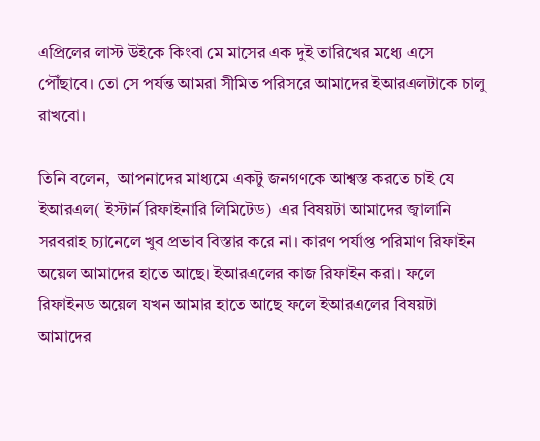এপ্রিলের লাস্ট উইকে কিংবা মে মাসের এক দুই তারিখের মধ্যে এসে পৌঁছাবে। তো সে পর্যন্ত আমরা সীমিত পরিসরে আমাদের ইআরএলটাকে চালু রাখবো।

তিনি বলেন,  আপনাদের মাধ্যমে একটু জনগণকে আশ্বস্ত করতে চাই যে ইআরএল( ইস্টার্ন রিফাইনারি লিমিটেড)  এর বিষয়টা আমাদের জ্বালানি সরবরাহ চ্যানেলে খুব প্রভাব বিস্তার করে না। কারণ পর্যাপ্ত পরিমাণ রিফাইন অয়েল আমাদের হাতে আছে। ইআরএলের কাজ রিফাইন করা। ফলে রিফাইনড অয়েল যখন আমার হাতে আছে ফলে ইআরএলের বিষয়টা আমাদের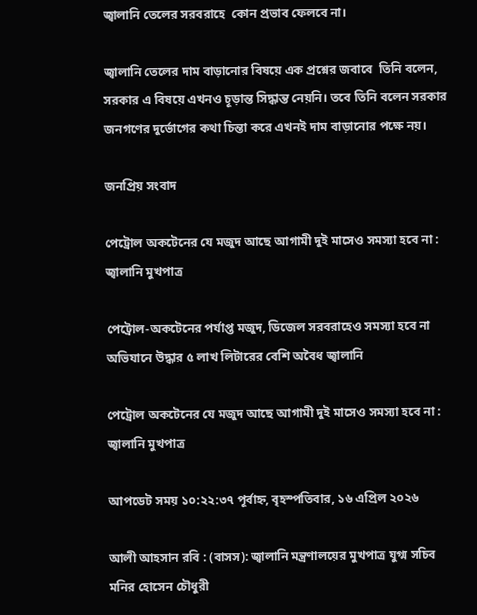জ্বালানি তেলের সরবরাহে  কোন প্রভাব ফেলবে না।

জ্বালানি তেলের দাম বাড়ানোর বিষয়ে এক প্রশ্নের জবাবে  তিনি বলেন, সরকার এ বিষয়ে এখনও চূড়ান্ত সিদ্ধান্ত নেয়নি। তবে তিনি বলেন সরকার জনগণের দুর্ভোগের কথা চিন্তা করে এখনই দাম বাড়ানোর পক্ষে নয়।

জনপ্রিয় সংবাদ

পেট্রোল অকটেনের যে মজুদ আছে আগামী দুই মাসেও সমস্যা হবে না : জ্বালানি মুখপাত্র

পেট্রোল-অকটেনের পর্যাপ্ত মজুদ, ডিজেল সরবরাহেও সমস্যা হবে না অভিযানে উদ্ধার ৫ লাখ লিটারের বেশি অবৈধ জ্বালানি

পেট্রোল অকটেনের যে মজুদ আছে আগামী দুই মাসেও সমস্যা হবে না : জ্বালানি মুখপাত্র

আপডেট সময় ১০:২২:৩৭ পূর্বাহ্ন, বৃহস্পতিবার, ১৬ এপ্রিল ২০২৬

আলী আহসান রবি : (বাসস): জ্বালানি মন্ত্রণালয়ের মুখপাত্র যুগ্ম সচিব মনির হোসেন চৌধুরী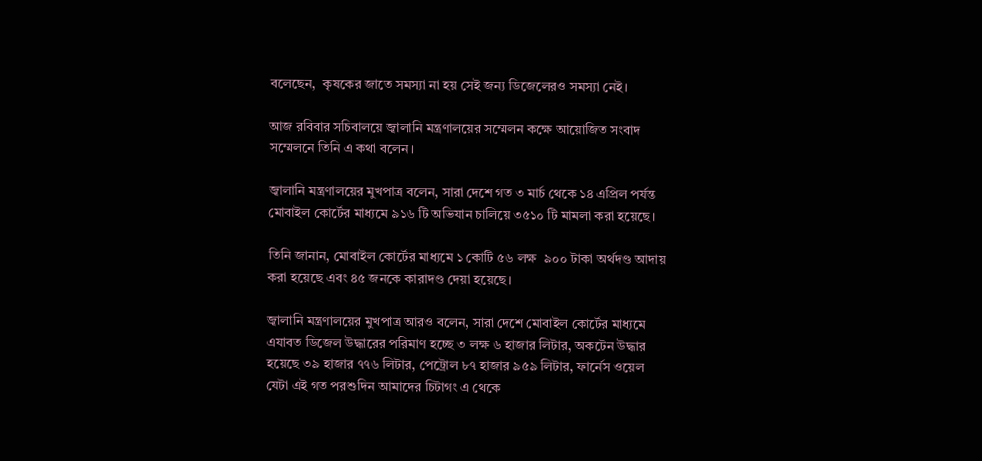বলেছেন,  কৃষকের জাতে সমস্যা না হয় সেই জন্য ডিজেলেরও সমস্যা নেই।

আজ রবিবার সচিবালয়ে জ্বালানি মন্ত্রণালয়ের সম্মেলন কক্ষে আয়োজিত সংবাদ সম্মেলনে তিনি এ কথা বলেন।

জ্বালানি মন্ত্রণালয়ের মুখপাত্র বলেন, সারা দেশে গত ৩ মার্চ থেকে ১৪ এপ্রিল পর্যন্ত মোবাইল কোর্টের মাধ্যমে ৯১৬ টি অভিযান চালিয়ে ৩৫১০ টি মামলা করা হয়েছে।

তিনি জানান, মোবাইল কোর্টের মাধ্যমে ১ কোটি ৫৬ লক্ষ  ৯০০ টাকা অর্থদণ্ড আদায় করা হয়েছে এবং ৪৫ জনকে কারাদণ্ড দেয়া হয়েছে।

জ্বালানি মন্ত্রণালয়ের মুখপাত্র আরও বলেন, সারা দেশে মোবাইল কোর্টের মাধ্যমে  এযাবত ডিজেল উদ্ধারের পরিমাণ হচ্ছে ৩ লক্ষ ৬ হাজার লিটার, অকটেন উদ্ধার হয়েছে ৩৯ হাজার ৭৭৬ লিটার, পেট্রোল ৮৭ হাজার ৯৫৯ লিটার, ফার্নেস ওয়েল যেটা এই গত পরশুদিন আমাদের চিটাগং এ থেকে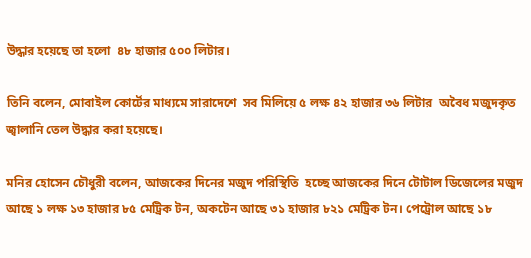উদ্ধার হয়েছে তা হলো  ৪৮ হাজার ৫০০ লিটার।

তিনি বলেন, মোবাইল কোর্টের মাধ্যমে সারাদেশে  সব মিলিয়ে ৫ লক্ষ ৪২ হাজার ৩৬ লিটার  অবৈধ মজুদকৃত জ্বালানি তেল উদ্ধার করা হয়েছে।

মনির হোসেন চৌধুরী বলেন, আজকের দিনের মজুদ পরিস্থিতি  হচ্ছে আজকের দিনে টোটাল ডিজেলের মজুদ আছে ১ লক্ষ ১৩ হাজার ৮৫ মেট্রিক টন, অকটেন আছে ৩১ হাজার ৮২১ মেট্রিক টন। পেট্রোল আছে ১৮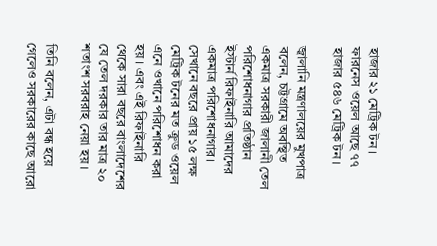হাজার ২১ মেট্রিক টন।  ফারনেস ওয়েল আছে ৭৭ হাজার ৫৪৬ মেট্রিক টন।

জ্বালানি মন্ত্রণালয়ের মুখপাত্র বলেন, চট্টগ্রামে অবস্থিত একমাত্র সরকারী জালানী তেল পরিশোধনাগার প্রতিষ্ঠান  ইস্টার্ন রিফাইনারি আমাদের একমাত্র পরিশোধনাগার। সেখানে বছরে প্রায় ১৫ লক্ষ মেট্রিক টনের মত ক্রুড ওয়েল এনে ওখানে পরিশোধন করা হয়। এবং এই রিফাইনারি থেকে সারা বছরে বাংলাদেশের যে তেল দরকার তার মাত্র ২০ শতাংশ সরবরাহ নেয়া হয়।

তিনি বলেন, এটা বন্ধ হয়ে গেলেও সরকারের কাছে আরো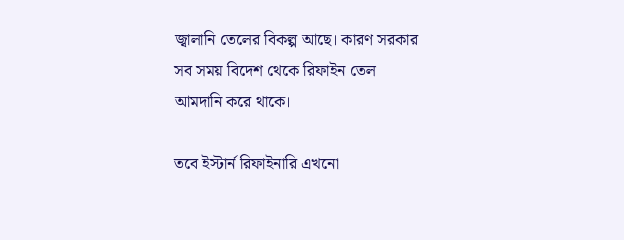জ্বালানি তেলের বিকল্প আছে। কারণ সরকার সব সময় বিদেশ থেকে রিফাইন তেল আমদানি করে থাকে।

তবে ইস্টার্ন রিফাইনারি এখনো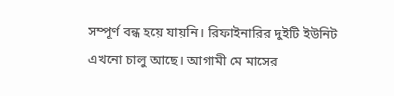সম্পূর্ণ বন্ধ হয়ে যায়নি। রিফাইনারির দুইটি ইউনিট এখনো চালু আছে। আগামী মে মাসের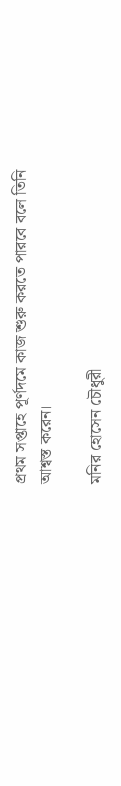প্রথম সপ্তাহে পূর্ণদমে কাজ শুরু করতে পারবে বলে তিনি আশ্বস্ত করেন।

মনির হোসেন চৌধুরী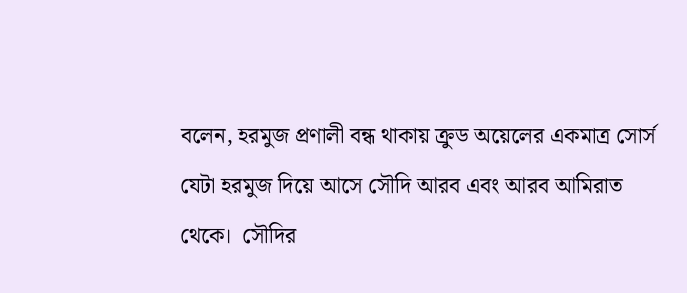বলেন, হরমুজ প্রণালী বন্ধ থাকায় ক্রুড অয়েলের একমাত্র সোর্স যেটা হরমুজ দিয়ে আসে সৌদি আরব এবং আরব আমিরাত থেকে।  সৌদির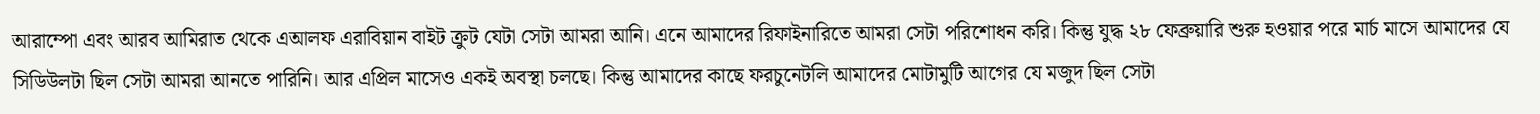আরাম্পো এবং আরব আমিরাত থেকে এআলফ এরাবিয়ান বাইট ক্রুট যেটা সেটা আমরা আনি। এনে আমাদের রিফাইনারিতে আমরা সেটা পরিশোধন করি। কিন্তু যুদ্ধ ২৮ ফেব্রুয়ারি শুরু হওয়ার পরে মার্চ মাসে আমাদের যে সিডিউলটা ছিল সেটা আমরা আনতে পারিনি। আর এপ্রিল মাসেও একই অবস্থা চলছে। কিন্তু আমাদের কাছে ফরচুনেটলি আমাদের মোটামুটি আগের যে মজুদ ছিল সেটা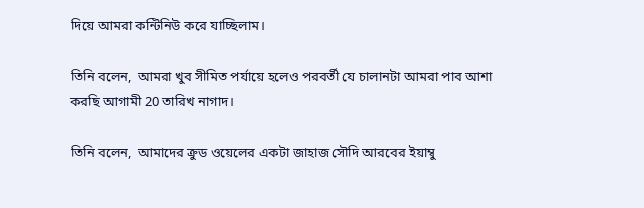দিয়ে আমরা কন্টিনিউ করে যাচ্ছিলাম।

তিনি বলেন,  আমরা খুব সীমিত পর্যায়ে হলেও পরবর্তী যে চালানটা আমরা পাব আশা করছি আগামী 20 তারিখ নাগাদ।

তিনি বলেন,  আমাদের ক্রুড ওয়েলের একটা জাহাজ সৌদি আরবের ইয়াম্বু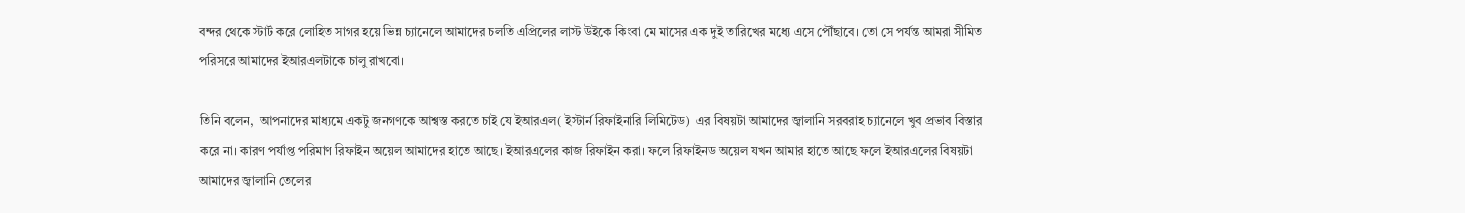বন্দর থেকে স্টার্ট করে লোহিত সাগর হয়ে ভিন্ন চ্যানেলে আমাদের চলতি এপ্রিলের লাস্ট উইকে কিংবা মে মাসের এক দুই তারিখের মধ্যে এসে পৌঁছাবে। তো সে পর্যন্ত আমরা সীমিত পরিসরে আমাদের ইআরএলটাকে চালু রাখবো।

তিনি বলেন,  আপনাদের মাধ্যমে একটু জনগণকে আশ্বস্ত করতে চাই যে ইআরএল( ইস্টার্ন রিফাইনারি লিমিটেড)  এর বিষয়টা আমাদের জ্বালানি সরবরাহ চ্যানেলে খুব প্রভাব বিস্তার করে না। কারণ পর্যাপ্ত পরিমাণ রিফাইন অয়েল আমাদের হাতে আছে। ইআরএলের কাজ রিফাইন করা। ফলে রিফাইনড অয়েল যখন আমার হাতে আছে ফলে ইআরএলের বিষয়টা আমাদের জ্বালানি তেলের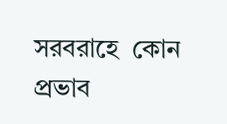সরবরাহে  কোন প্রভাব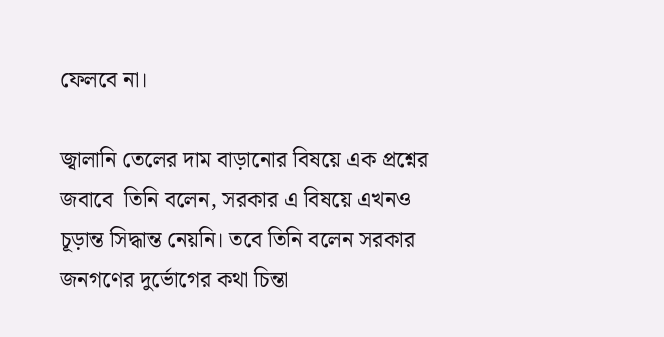ফেলবে না।

জ্বালানি তেলের দাম বাড়ানোর বিষয়ে এক প্রশ্নের জবাবে  তিনি বলেন, সরকার এ বিষয়ে এখনও চূড়ান্ত সিদ্ধান্ত নেয়নি। তবে তিনি বলেন সরকার জনগণের দুর্ভোগের কথা চিন্তা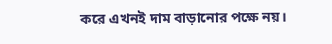করে এখনই দাম বাড়ানোর পক্ষে নয়।